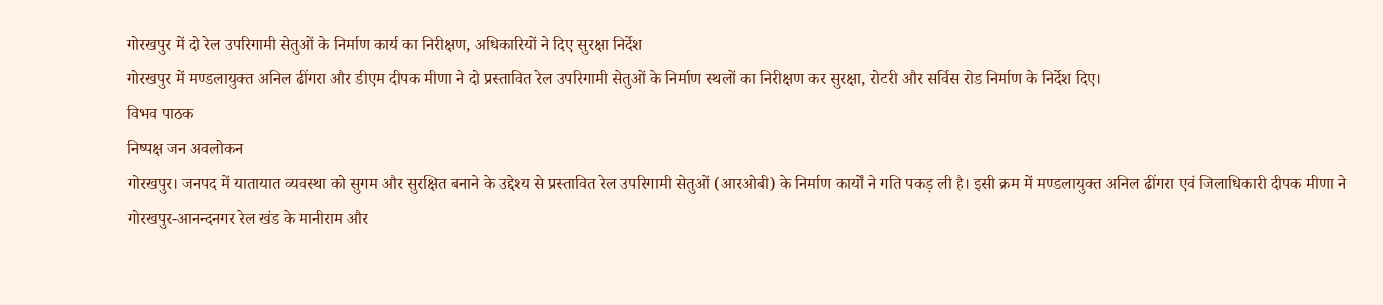गोरखपुर में दो रेल उपरिगामी सेतुओं के निर्माण कार्य का निरीक्षण, अधिकारियों ने दिए सुरक्षा निर्देश
गोरखपुर में मण्डलायुक्त अनिल ढींगरा और डीएम दीपक मीणा ने दो प्रस्तावित रेल उपरिगामी सेतुओं के निर्माण स्थलों का निरीक्षण कर सुरक्षा, रोटरी और सर्विस रोड निर्माण के निर्देश दिए।
विभव पाठक
निष्पक्ष जन अवलोकन
गोरखपुर। जनपद में यातायात व्यवस्था को सुगम और सुरक्षित बनाने के उद्देश्य से प्रस्तावित रेल उपरिगामी सेतुओं (आरओबी) के निर्माण कार्यों ने गति पकड़ ली है। इसी क्रम में मण्डलायुक्त अनिल ढींगरा एवं जिलाधिकारी दीपक मीणा ने गोरखपुर-आनन्दनगर रेल खंड के मानीराम और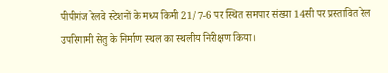पीपीगंज रेलवे स्टेशनों के मध्य किमी 21/7-6 पर स्थित समपार संख्या 14सी पर प्रस्तावित रेल उपरिगामी सेतु के निर्माण स्थल का स्थलीय निरीक्षण किया।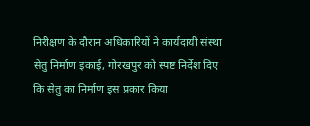निरीक्षण के दौरान अधिकारियों ने कार्यदायी संस्था सेतु निर्माण इकाई, गोरखपुर को स्पष्ट निर्देश दिए कि सेतु का निर्माण इस प्रकार किया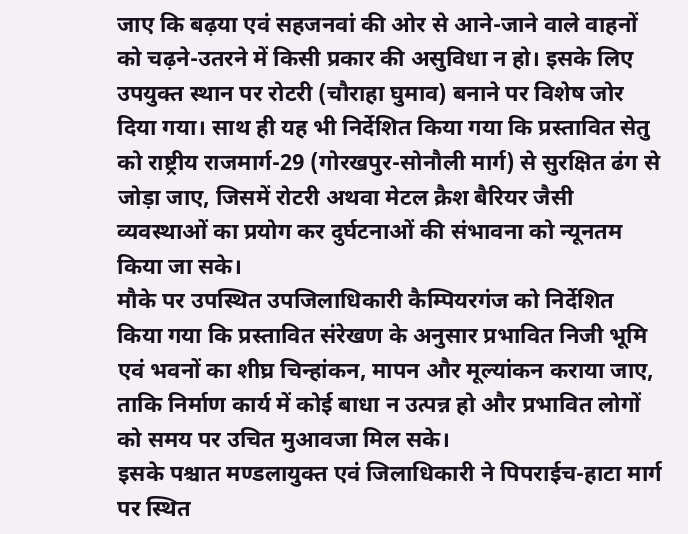जाए कि बढ़या एवं सहजनवां की ओर से आने-जाने वाले वाहनों को चढ़ने-उतरने में किसी प्रकार की असुविधा न हो। इसके लिए उपयुक्त स्थान पर रोटरी (चौराहा घुमाव) बनाने पर विशेष जोर दिया गया। साथ ही यह भी निर्देशित किया गया कि प्रस्तावित सेतु को राष्ट्रीय राजमार्ग-29 (गोरखपुर-सोनौली मार्ग) से सुरक्षित ढंग से जोड़ा जाए, जिसमें रोटरी अथवा मेटल क्रैश बैरियर जैसी व्यवस्थाओं का प्रयोग कर दुर्घटनाओं की संभावना को न्यूनतम किया जा सके।
मौके पर उपस्थित उपजिलाधिकारी कैम्पियरगंज को निर्देशित किया गया कि प्रस्तावित संरेखण के अनुसार प्रभावित निजी भूमि एवं भवनों का शीघ्र चिन्हांकन, मापन और मूल्यांकन कराया जाए, ताकि निर्माण कार्य में कोई बाधा न उत्पन्न हो और प्रभावित लोगों को समय पर उचित मुआवजा मिल सके।
इसके पश्चात मण्डलायुक्त एवं जिलाधिकारी ने पिपराईच-हाटा मार्ग पर स्थित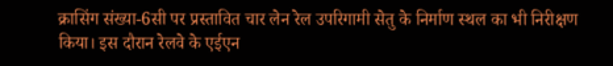क्रासिंग संख्या-6सी पर प्रस्तावित चार लेन रेल उपरिगामी सेतु के निर्माण स्थल का भी निरीक्षण किया। इस दौरान रेलवे के एईएन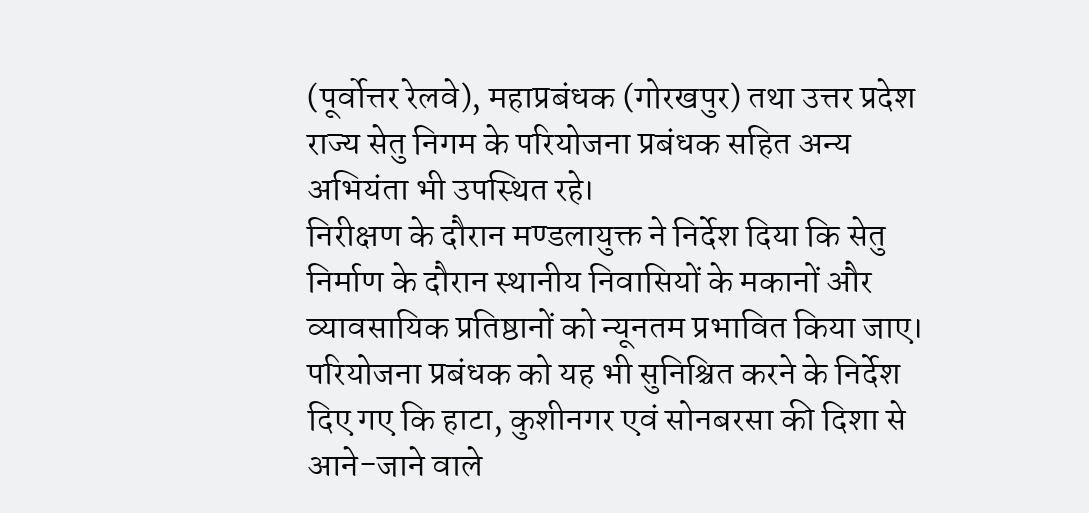(पूर्वोत्तर रेलवे), महाप्रबंधक (गोरखपुर) तथा उत्तर प्रदेश राज्य सेतु निगम के परियोजना प्रबंधक सहित अन्य अभियंता भी उपस्थित रहे।
निरीक्षण के दौरान मण्डलायुक्त ने निर्देश दिया कि सेतु निर्माण के दौरान स्थानीय निवासियों के मकानों और व्यावसायिक प्रतिष्ठानों को न्यूनतम प्रभावित किया जाए। परियोजना प्रबंधक को यह भी सुनिश्चित करने के निर्देश दिए गए कि हाटा, कुशीनगर एवं सोनबरसा की दिशा से आने-जाने वाले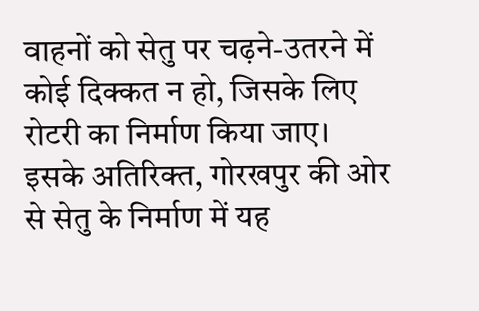वाहनों को सेतु पर चढ़ने-उतरने में कोई दिक्कत न हो, जिसके लिए रोटरी का निर्माण किया जाए।
इसके अतिरिक्त, गोरखपुर की ओर से सेतु के निर्माण में यह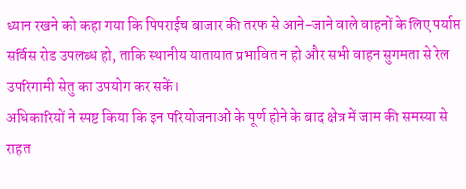ध्यान रखने को कहा गया कि पिपराईच बाजार की तरफ से आने-जाने वाले वाहनों के लिए पर्याप्त सर्विस रोड उपलब्ध हो, ताकि स्थानीय यातायात प्रभावित न हो और सभी वाहन सुगमता से रेल उपरिगामी सेतु का उपयोग कर सकें।
अधिकारियों ने स्पष्ट किया कि इन परियोजनाओं के पूर्ण होने के बाद क्षेत्र में जाम की समस्या से राहत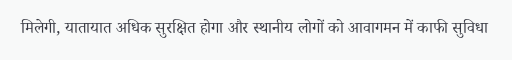मिलेगी, यातायात अधिक सुरक्षित होगा और स्थानीय लोगों को आवागमन में काफी सुविधा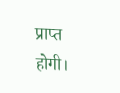प्राप्त होगी।